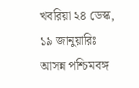খবরিয়া ২৪ ডেস্ক, ১৯ জানুয়ারিঃ আসন্ন পশ্চিমবঙ্গ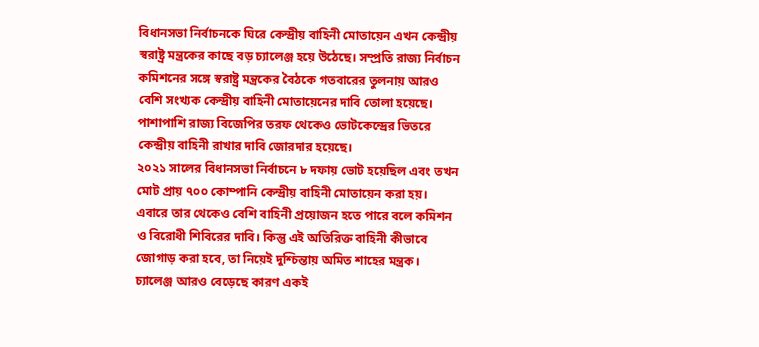বিধানসভা নির্বাচনকে ঘিরে কেন্দ্রীয় বাহিনী মোতায়েন এখন কেন্দ্রীয় স্বরাষ্ট্র মন্ত্রকের কাছে বড় চ্যালেঞ্জ হয়ে উঠেছে। সম্প্রতি রাজ্য নির্বাচন কমিশনের সঙ্গে স্বরাষ্ট্র মন্ত্রকের বৈঠকে গতবারের তুলনায় আরও বেশি সংখ্যক কেন্দ্রীয় বাহিনী মোতায়েনের দাবি তোলা হয়েছে। পাশাপাশি রাজ্য বিজেপির তরফ থেকেও ভোটকেন্দ্রের ভিতরে কেন্দ্রীয় বাহিনী রাখার দাবি জোরদার হয়েছে।
২০২১ সালের বিধানসভা নির্বাচনে ৮ দফায় ভোট হয়েছিল এবং তখন মোট প্রায় ৭০০ কোম্পানি কেন্দ্রীয় বাহিনী মোতায়েন করা হয়। এবারে তার থেকেও বেশি বাহিনী প্রয়োজন হতে পারে বলে কমিশন ও বিরোধী শিবিরের দাবি। কিন্তু এই অতিরিক্ত বাহিনী কীভাবে জোগাড় করা হবে, তা নিয়েই দুশ্চিন্তায় অমিত শাহের মন্ত্রক।
চ্যালেঞ্জ আরও বেড়েছে কারণ একই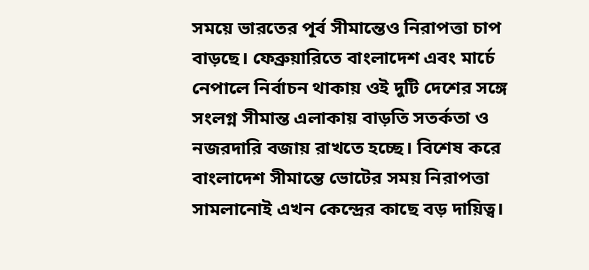সময়ে ভারতের পূর্ব সীমান্তেও নিরাপত্তা চাপ বাড়ছে। ফেব্রুয়ারিতে বাংলাদেশ এবং মার্চে নেপালে নির্বাচন থাকায় ওই দুটি দেশের সঙ্গে সংলগ্ন সীমান্ত এলাকায় বাড়তি সতর্কতা ও নজরদারি বজায় রাখতে হচ্ছে। বিশেষ করে বাংলাদেশ সীমান্তে ভোটের সময় নিরাপত্তা সামলানোই এখন কেন্দ্রের কাছে বড় দায়িত্ব।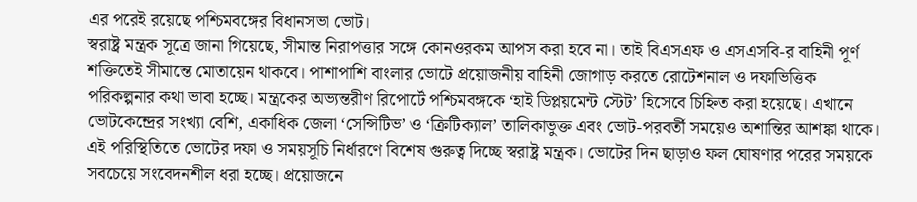এর পরেই রয়েছে পশ্চিমবঙ্গের বিধানসভা ভোট।
স্বরাষ্ট্র মন্ত্রক সূত্রে জানা গিয়েছে, সীমান্ত নিরাপত্তার সঙ্গে কোনওরকম আপস করা হবে না। তাই বিএসএফ ও এসএসবি-র বাহিনী পূর্ণ শক্তিতেই সীমান্তে মোতায়েন থাকবে। পাশাপাশি বাংলার ভোটে প্রয়োজনীয় বাহিনী জোগাড় করতে রোটেশনাল ও দফাভিত্তিক পরিকল্পনার কথা ভাবা হচ্ছে। মন্ত্রকের অভ্যন্তরীণ রিপোর্টে পশ্চিমবঙ্গকে ‘হাই ডিপ্লয়মেন্ট স্টেট’ হিসেবে চিহ্নিত করা হয়েছে। এখানে ভোটকেন্দ্রের সংখ্যা বেশি, একাধিক জেলা ‘সেন্সিটিভ’ ও ‘ক্রিটিক্যাল’ তালিকাভুক্ত এবং ভোট-পরবর্তী সময়েও অশান্তির আশঙ্কা থাকে।
এই পরিস্থিতিতে ভোটের দফা ও সময়সূচি নির্ধারণে বিশেষ গুরুত্ব দিচ্ছে স্বরাষ্ট্র মন্ত্রক। ভোটের দিন ছাড়াও ফল ঘোষণার পরের সময়কে সবচেয়ে সংবেদনশীল ধরা হচ্ছে। প্রয়োজনে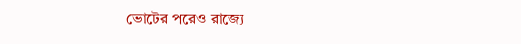ভোটের পরেও রাজ্যে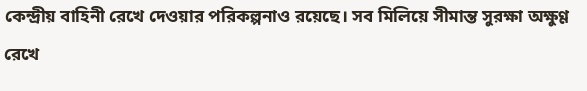কেন্দ্রীয় বাহিনী রেখে দেওয়ার পরিকল্পনাও রয়েছে। সব মিলিয়ে সীমান্ত সুরক্ষা অক্ষুণ্ণ রেখে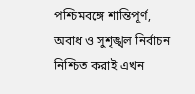পশ্চিমবঙ্গে শান্তিপূর্ণ, অবাধ ও সুশৃঙ্খল নির্বাচন নিশ্চিত করাই এখন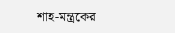শাহ-মন্ত্রকের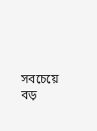সবচেয়ে বড়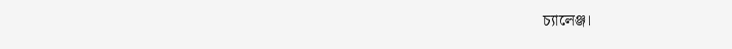চ্যালেঞ্জ।